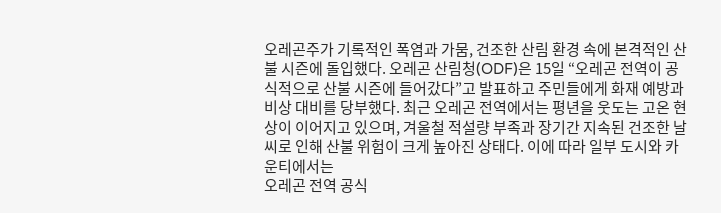오레곤주가 기록적인 폭염과 가뭄, 건조한 산림 환경 속에 본격적인 산불 시즌에 돌입했다. 오레곤 산림청(ODF)은 15일 “오레곤 전역이 공식적으로 산불 시즌에 들어갔다”고 발표하고 주민들에게 화재 예방과 비상 대비를 당부했다. 최근 오레곤 전역에서는 평년을 웃도는 고온 현상이 이어지고 있으며, 겨울철 적설량 부족과 장기간 지속된 건조한 날씨로 인해 산불 위험이 크게 높아진 상태다. 이에 따라 일부 도시와 카운티에서는
오레곤 전역 공식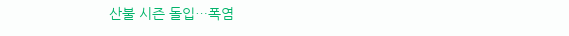산불 시즌 돌입…폭염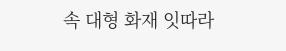속 대형 화재 잇따라